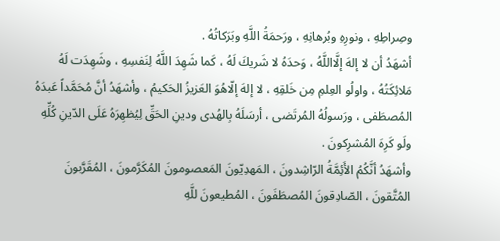وصِراطِهِ ، ونورِهِ وبُرهانِهِ ، ورَحمَةُ اللَّهِ وبَرَكاتُهُ .
أشهَدُ أن لا إلهَ إلَّااللَّهُ ، وَحدَهُ لا شَريكَ لَهُ ، كَما شَهِدَ اللَّهُ لِنَفسِهِ ، وشَهِدَت لَهُ مَلائِكَتُهُ ، واولُو العِلمِ مِن خَلقِهِ ، لا إلهَ إلّاهُوَ العَزيزُ الحَكيمُ ، وأشهَدُ أنَّ مُحَمَّداً عَبدَهُ المُصطَفى ، ورَسولُهُ المُرتَضى ، أرسَلَهُ بِالهُدى ودينِ الحَقِّ لِيُظهِرَهُ عَلَى الدّينِ كُلِّهِ ولَو كَرِهَ المُشرِكونَ .
وأشهَدُ أنَّكُمُ الأَئِمَّةُ الرّاشِدونَ ، المَهدِيّونَ المَعصومونَ المُكَرَّمونَ ، المُقَرَّبونَ المُتَّقونَ ، الصّادِقونَ المُصطَفَونَ ، المُطيعونَ للَّهِ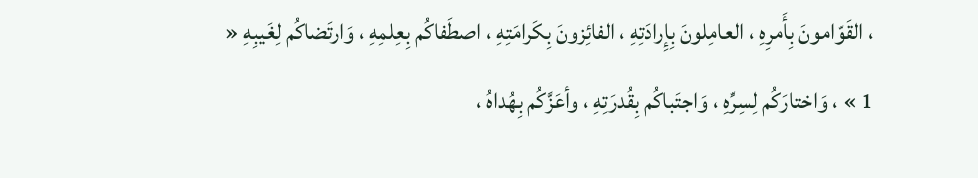، القَوّامونَ بِأَمرِهِ ، العامِلونَ بِإِرادَتِهِ ، الفائِزونَ بِكَرامَتِهِ ، اصطَفاكُم بِعِلمِهِ ، وَارتَضاكُم لِغَيبِهِ « 1 » ، وَاختارَكُم لِسِرِّهِ ، وَاجتَباكُم بِقُدرَتِهِ ، وأعَزَّكُم بِهُداهُ ،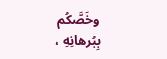وخَصَّكُم بِبُرهانِهِ ،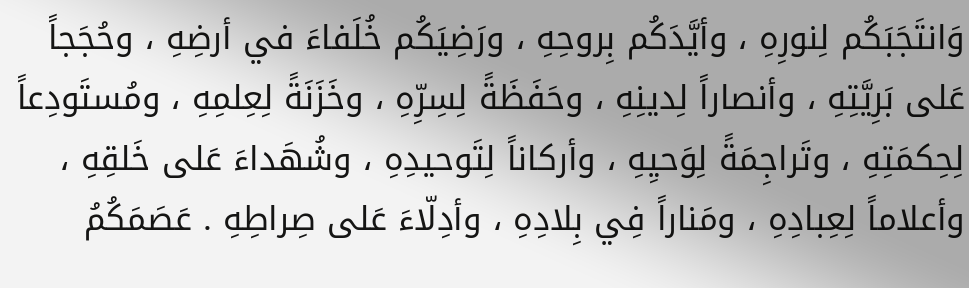وَانتَجَبَكُم لِنورِهِ ، وأيَّدَكُم بِروحِهِ ، ورَضِيَكُم خُلَفاءَ في أرضِهِ ، وحُجَجاً عَلى بَرِيَّتِهِ ، وأنصاراً لِدينِهِ ، وحَفَظَةً لِسِرِّهِ ، وخَزَنَةً لِعِلمِهِ ، ومُستَودِعاً لِحِكمَتِهِ ، وتَراجِمَةً لِوَحيِهِ ، وأركاناً لِتَوحيدِهِ ، وشُهَداءَ عَلى خَلقِهِ ، وأعلاماً لِعِبادِهِ ، ومَناراً فِي بِلادِهِ ، وأدِلّاءَ عَلى صِراطِهِ . عَصَمَكُمُ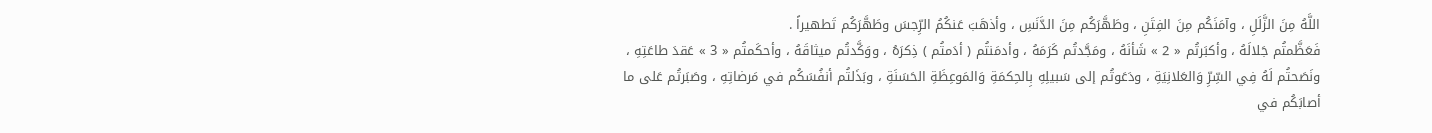اللَّهُ مِنَ الزَّلَلِ ، وآمَنَكُم مِنَ الفِتَنِ ، وطَهَّرَكُم مِنَ الدَّنَسِ ، وأذهَبَ عَنكُمُ الرِّجسَ وطَهَّرَكُم تَطهيراً .
فَعَظَّمتُم جَلالَهُ ، وأكبَرتُم « 2 » شَأنَهُ ، ومَجَّدتُم كَرَمَهُ ، وأدمَنتُم ( أدَمتُم ) ذِكرَهُ ، ووَكَّدتُم ميثاقَهُ ، وأحكَمتُم « 3 » عَقدَ طاعَتِهِ ، ونَصَحتُم لَهُ فِي السِّرِّ وَالعَلانِيَةِ ، ودَعَوتُم إلى سَبيلِهِ بِالحِكمَةِ وَالمَوعِظَةِ الحَسَنَةِ ، وبَذَلتُم أنفُسَكُم في مَرضاتِهِ ، وصَبَرتُم عَلى ما أصابَكُم في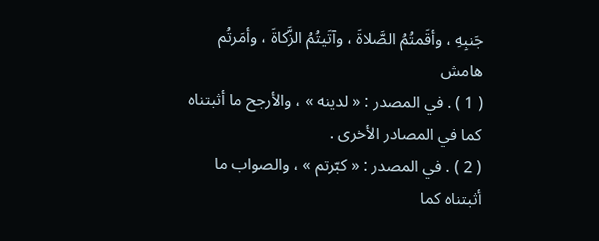جَنبِهِ ، وأقَمتُمُ الصَّلاةَ ، وآتَيتُمُ الزَّكاةَ ، وأمَرتُم
هامش
( 1 ) . في المصدر : « لدينه » ، والأرجح ما أثبتناه كما في المصادر الأخرى .
( 2 ) . في المصدر : « كبّرتم » ، والصواب ما أثبتناه كما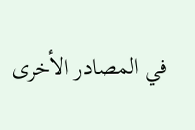في المصادر الأخرى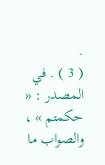.
( 3 ) . في المصدر : « حكمتم » ، والصواب ما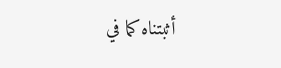أثبتناه كما في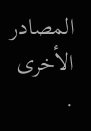المصادر الأخرى .